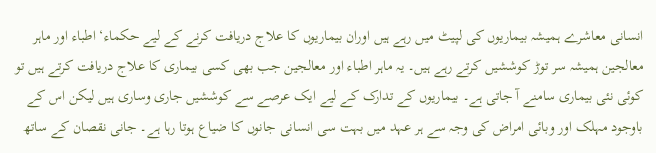انسانی معاشرے ہمیشہ بیماریوں کی لپیٹ میں رہے ہیں اوران بیماریوں کا علاج دریافت کرنے کے لیے حکماء‘ اطباء اور ماہر معالجین ہمیشہ سر توڑ کوششیں کرتے رہے ہیں۔ یہ ماہر اطباء اور معالجین جب بھی کسی بیماری کا علاج دریافت کرتے ہیں تو کوئی نئی بیماری سامنے آ جاتی ہے۔ بیماریوں کے تدارک کے لیے ایک عرصے سے کوششیں جاری وساری ہیں لیکن اس کے باوجود مہلک اور وبائی امراض کی وجہ سے ہر عہد میں بہت سی انسانی جانوں کا ضیاع ہوتا رہا ہے۔ جانی نقصان کے ساتھ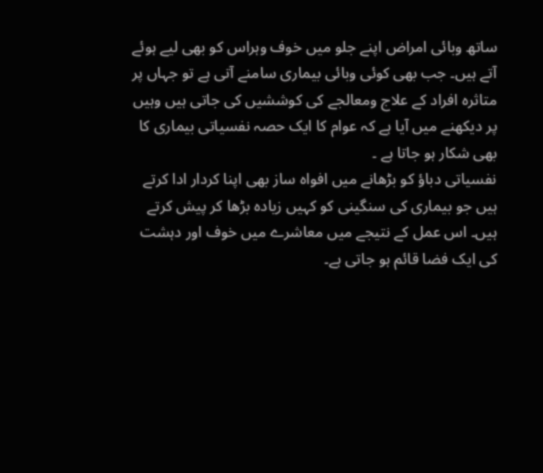ساتھ وبائی امراض اپنے جلو میں خوف وہراس کو بھی لیے ہوئے آتے ہیں۔ جب بھی کوئی وبائی بیماری سامنے آتی ہے تو جہاں پر متاثرہ افراد کے علاج ومعالجے کی کوششیں کی جاتی ہیں وہیں پر دیکھنے میں آیا ہے کہ عوام کا ایک حصہ نفسیاتی بیماری کا بھی شکار ہو جاتا ہے ۔
نفسیاتی دباؤ کو بڑھانے میں افواہ ساز بھی اپنا کردار ادا کرتے ہیں جو بیماری کی سنگینی کو کہیں زیادہ بڑھا کر پیش کرتے ہیں۔ اس عمل کے نتیجے میں معاشرے میں خوف اور دہشت کی ایک فضا قائم ہو جاتی ہے۔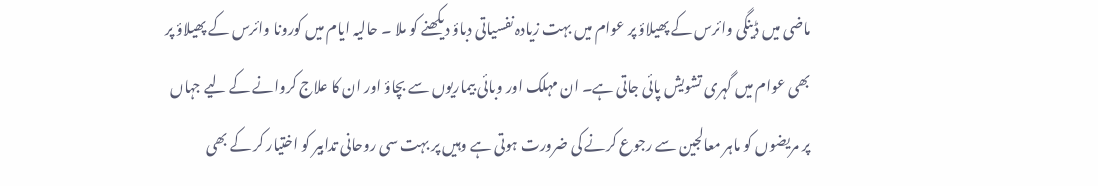ماضی میں ڈینگی وائرس کے پھیلاؤ پر عوام میں بہت زیادہ نفسیاتی دباؤ دیکھنے کو ملا ۔ حالیہ ایام میں کورونا وائرس کے پھیلاؤ پر بھی عوام میں گہری تشویش پائی جاتی ہے۔ ان مہلک اور وبائی بیماریوں سے بچاؤ اور ان کا علاج کروانے کے لیے جہاں پر مریضوں کو ماہر معالجین سے رجوع کرنے کی ضرورت ہوتی ہے وہیں پر بہت سی روحانی تدابیر کو اختیار کر کے بھی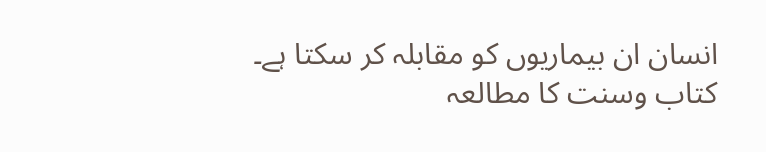انسان ان بیماریوں کو مقابلہ کر سکتا ہے۔ کتاب وسنت کا مطالعہ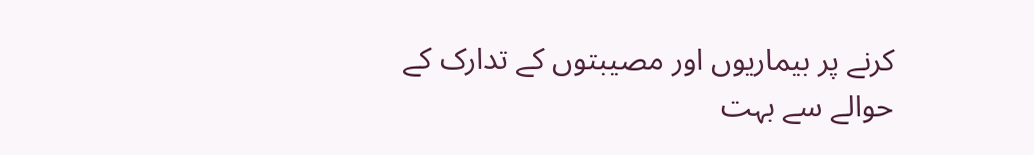کرنے پر بیماریوں اور مصیبتوں کے تدارک کے حوالے سے بہت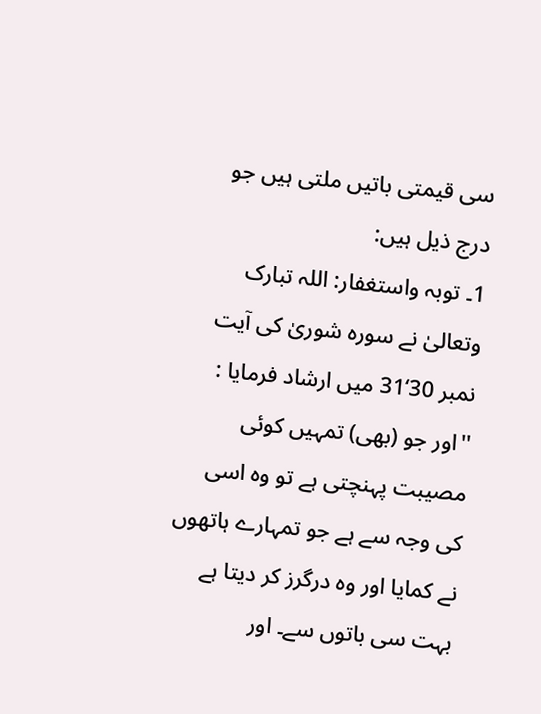سی قیمتی باتیں ملتی ہیں جو درج ذیل ہیں:
1۔ توبہ واستغفار: اللہ تبارک وتعالیٰ نے سورہ شوریٰ کی آیت نمبر 30‘31 میں ارشاد فرمایا : ''اور جو (بھی) تمہیں کوئی مصیبت پہنچتی ہے تو وہ اسی کی وجہ سے ہے جو تمہارے ہاتھوں نے کمایا اور وہ درگرز کر دیتا ہے بہت سی باتوں سے۔ اور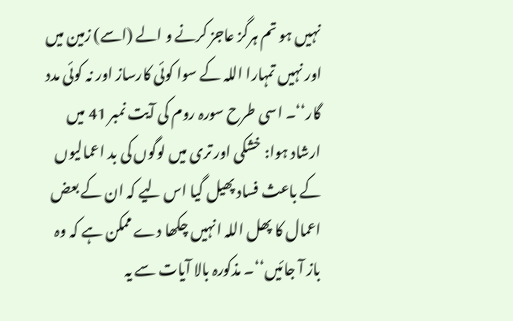نہیں ہو تم ہرگز عاجز کرنے و الے (اسے) زمین میں اور نہیں تمہارا اللہ کے سوا کوئی کارساز اور نہ کوئی مدد گار‘‘۔ اسی طرح سورہ روم کی آیت نمبر 41 میں ارشاد ہوا: خشکی اور تری میں لوگوں کی بد اعمالیوں کے باعث فساد پھیل گیا اس لیے کہ ان کے بعض اعمال کا پھل اللہ انہیں چکھا دے ممکن ہے کہ وہ باز آ جائیں‘‘۔ مذکورہ بالا آیات سے یہ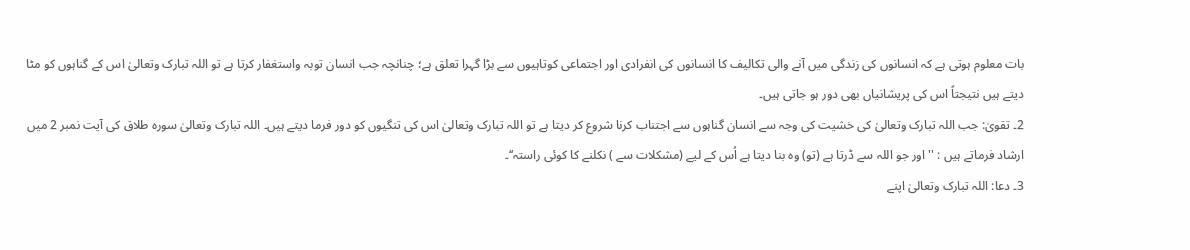بات معلوم ہوتی ہے کہ انسانوں کی زندگی میں آنے والی تکالیف کا انسانوں کی انفرادی اور اجتماعی کوتاہیوں سے بڑا گہرا تعلق ہے؛ چنانچہ جب انسان توبہ واستغفار کرتا ہے تو اللہ تبارک وتعالیٰ اس کے گناہوں کو مٹا دیتے ہیں نتیجتاً اس کی پریشانیاں بھی دور ہو جاتی ہیں۔
2۔ تقویٰ: جب اللہ تبارک وتعالیٰ کی خشیت کی وجہ سے انسان گناہوں سے اجتناب کرنا شروع کر دیتا ہے تو اللہ تبارک وتعالیٰ اس کی تنگیوں کو دور فرما دیتے ہیں۔ اللہ تبارک وتعالیٰ سورہ طلاق کی آیت نمبر 2 میں ارشاد فرماتے ہیں : ''اور جو اللہ سے ڈرتا ہے (تو) وہ بنا دیتا ہے اُس کے لیے (مشکلات سے ) نکلنے کا کوئی راستہ‘‘۔
3۔ دعا: اللہ تبارک وتعالیٰ اپنے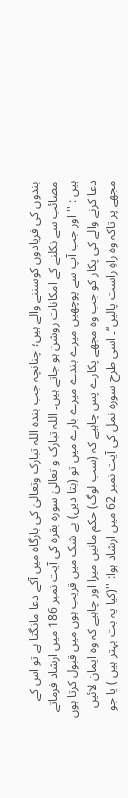بندوں کی فریادوں کوسننے والے ہیں؛ چنانچہ جب بندہ اللہ تبارک وتعالیٰ کی بارگاہ میں آکے دعا مانگتا ہے تو اس کے مصائب سے نکلنے کے امکانات روشن ہو جاتے ہیں۔ اللہ تبارک و تعالیٰ سورہ بقرہ کی آیت نمبر 186 میں ارشاد فرماتے ہیں : '' اور جب آپ سے پوچھیں میرے بندے میرے بارے میں تو (بتا دیں) بے شک میں قریب ہوں میں قبول کرتا ہوں دعا کرنے والے کی پکار کو جب وہ مجھے پکارے پس چاہیے کہ (سب لوگ) حکم مانیں میرا اور چاہیے کہ وہ ایمان لائیں مجھے پر تاکہ وہ راہِ راست پالیں‘‘۔ اسی طرح سورہ نمل کی آیت نمبر 62 میں ارشاد ہوا: ''(کیا یہ بت بہتر ہیں ) یا جو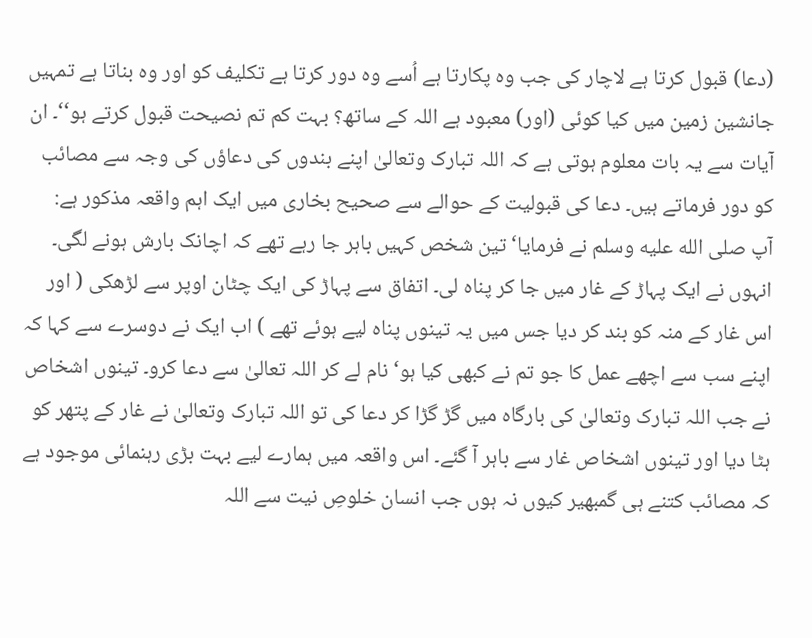(دعا) قبول کرتا ہے لاچار کی جب وہ پکارتا ہے اُسے وہ دور کرتا ہے تکلیف کو اور وہ بناتا ہے تمہیں جانشین زمین میں کیا کوئی (اور) معبود ہے اللہ کے ساتھ؟ بہت کم تم نصیحت قبول کرتے ہو‘‘۔ ان آیات سے یہ بات معلوم ہوتی ہے کہ اللہ تبارک وتعالیٰ اپنے بندوں کی دعاؤں کی وجہ سے مصائب کو دور فرماتے ہیں۔ دعا کی قبولیت کے حوالے سے صحیح بخاری میں ایک اہم واقعہ مذکور ہے:
آپ صلى الله عليه وسلم نے فرمایا‘ تین شخص کہیں باہر جا رہے تھے کہ اچانک بارش ہونے لگی۔ انہوں نے ایک پہاڑ کے غار میں جا کر پناہ لی۔ اتفاق سے پہاڑ کی ایک چٹان اوپر سے لڑھکی ( اور اس غار کے منہ کو بند کر دیا جس میں یہ تینوں پناہ لیے ہوئے تھے ) اب ایک نے دوسرے سے کہا کہ اپنے سب سے اچھے عمل کا جو تم نے کبھی کیا ہو‘ نام لے کر اللہ تعالیٰ سے دعا کرو۔ تینوں اشخاص نے جب اللہ تبارک وتعالیٰ کی بارگاہ میں گڑ گڑا کر دعا کی تو اللہ تبارک وتعالیٰ نے غار کے پتھر کو ہٹا دیا اور تینوں اشخاص غار سے باہر آ گئے۔ اس واقعہ میں ہمارے لیے بہت بڑی رہنمائی موجود ہے کہ مصائب کتنے ہی گمبھیر کیوں نہ ہوں جب انسان خلوصِ نیت سے اللہ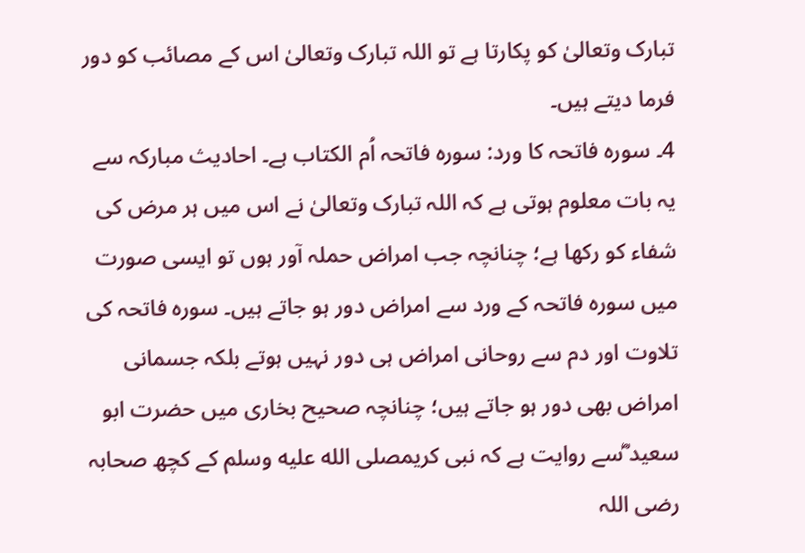تبارک وتعالیٰ کو پکارتا ہے تو اللہ تبارک وتعالیٰ اس کے مصائب کو دور فرما دیتے ہیں۔
4۔ سورہ فاتحہ کا ورد: سورہ فاتحہ اُم الکتاب ہے۔ احادیث مبارکہ سے یہ بات معلوم ہوتی ہے کہ اللہ تبارک وتعالیٰ نے اس میں ہر مرض کی شفاء کو رکھا ہے؛ چنانچہ جب امراض حملہ آور ہوں تو ایسی صورت میں سورہ فاتحہ کے ورد سے امراض دور ہو جاتے ہیں۔ سورہ فاتحہ کی تلاوت اور دم سے روحانی امراض ہی دور نہیں ہوتے بلکہ جسمانی امراض بھی دور ہو جاتے ہیں؛ چنانچہ صحیح بخاری میں حضرت ابو سعید ؓسے روایت ہے کہ نبی کریمصلى الله عليه وسلم کے کچھ صحابہ رضی اللہ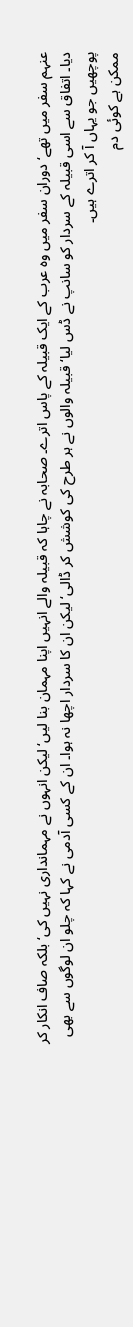عنہم سفر میں تھے‘ دوران سفر میں وہ عرب کے ایک قبیلہ کے پاس اترے۔ صحابہ نے چاہا کہ قبیلہ والے انہیں اپنا مہمان بنا لیں‘ لیکن انہوں نے مہمانداری نہیں کی‘ بلکہ صاف انکار کر دیا۔ اتفاق سے اسی قبیلہ کے سردار کو سانپ نے ڈس لیا‘ قبیلہ والوں نے ہر طرح کی کوشش کر ڈالی‘ لیکن ان کا سردار اچھا نہ ہوا۔ ان کے کسی آدمی نے کہا کہ چلو ان لوگوں سے بھی پوچھیں جو یہاں آ کر اترے ہیں۔
ممکن ہے کوئی دم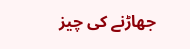جھاڑنے کی چیز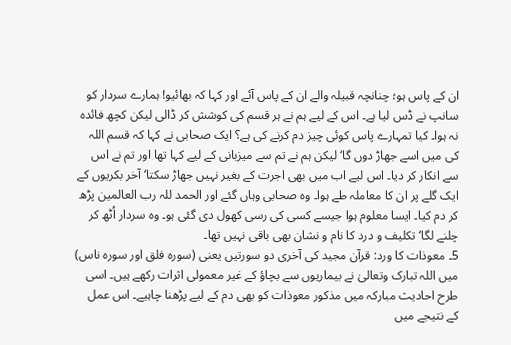ان کے پاس ہو؛ چنانچہ قبیلہ والے ان کے پاس آئے اور کہا کہ بھائیو! ہمارے سردار کو سانپ نے ڈس لیا ہے۔ اس کے لیے ہم نے ہر قسم کی کوشش کر ڈالی لیکن کچھ فائدہ نہ ہوا۔ کیا تمہارے پاس کوئی چیز دم کرنے کی ہے؟ ایک صحابی نے کہا کہ قسم اللہ کی میں اسے جھاڑ دوں گا‘ لیکن ہم نے تم سے میزبانی کے لیے کہا تھا اور تم نے اس سے انکار کر دیا۔ اس لیے اب میں بھی اجرت کے بغیر نہیں جھاڑ سکتا‘ آخر بکریوں کے ایک گلے پر ان کا معاملہ طے ہوا۔ وہ صحابی وہاں گئے اور الحمد للہ رب العالمین پڑھ کر دم کیا۔ ایسا معلوم ہوا جیسے کسی کی رسی کھول دی گئی ہو۔ وہ سردار اُٹھ کر چلنے لگا‘ تکلیف و درد کا نام و نشان بھی باقی نہیں تھا۔
5۔ معوذات کا ورد: قرآن مجید کی آخری دو سورتیں یعنی (سورہ فلق اور سورہ ناس) میں اللہ تبارک وتعالیٰ نے بیماریوں سے بچاؤ کے غیر معمولی اثرات رکھے ہیں۔ اسی طرح احادیث مبارکہ میں مذکور معوذات کو بھی دم کے لیے پڑھنا چاہیے۔ اس عمل کے نتیجے میں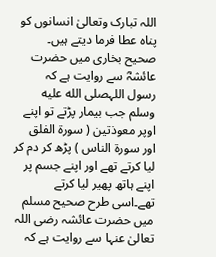اللہ تبارک وتعالیٰ انسانوں کو پناہ عطا فرما دیتے ہیں۔ صحیح بخاری میں حضرت عائشہؓ سے روایت ہے کہ رسول اللہصلى الله عليه وسلم جب بیمار پڑتے تو اپنے اوپر معوذتین ( سورۃ الفلق اور سورۃ الناس ) پڑھ کر دم کر لیا کرتے تھے اور اپنے جسم پر اپنے ہاتھ پھیر لیا کرتے تھے۔اسی طرح صحیح مسلم میں حضرت عائشہ رضی اللہ تعالیٰ عنہا سے روایت ہے کہ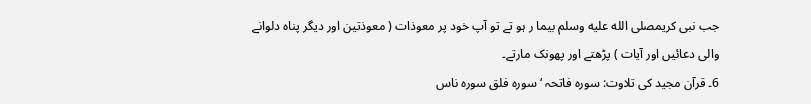جب نبی کریمصلى الله عليه وسلم بیما ر ہو تے تو آپ خود پر معوذات ( معوذتین اور دیگر پناہ دلوانے والی دعائیں اور آیات ) پڑھتے اور پھونک مارتے۔
6۔ قرآن مجید کی تلاوت: سورہ فاتحہ ‘سورہ فلق سورہ ناس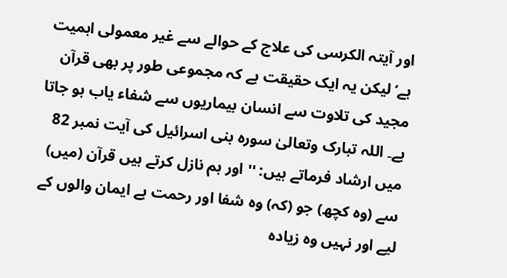اور آیتہ الکرسی کی علاج کے حوالے سے غیر معمولی اہمیت ہے‘ لیکن یہ ایک حقیقت ہے کہ مجموعی طور پر بھی قرآن مجید کی تلاوت سے انسان بیماریوں سے شفاء یاب ہو جاتا ہے۔ اللہ تبارک وتعالیٰ سورہ بنی اسرائیل کی آیت نمبر 82 میں ارشاد فرماتے ہیں: ''اور ہم نازل کرتے ہیں قرآن (میں) سے (وہ کچھ) جو (کہ) وہ شفا اور رحمت ہے ایمان والوں کے لیے اور نہیں وہ زیادہ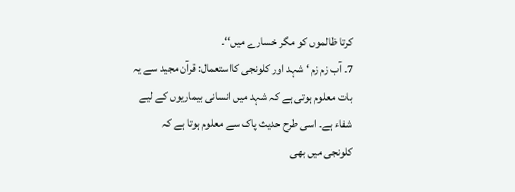کرتا ظالموں کو مگر خسارے میں‘‘۔
7۔ آب زم زم ‘ شہد اور کلونجی کااستعمال: قرآن مجید سے یہ بات معلوم ہوتی ہے کہ شہد میں انسانی بیماریوں کے لیے شفاء ہے۔ اسی طرح حدیث پاک سے معلوم ہوتا ہے کہ کلونجی میں بھی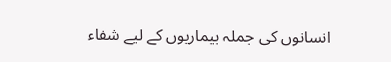انسانوں کی جملہ بیماریوں کے لیے شفاء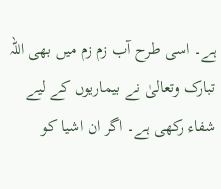ہے۔ اسی طرح آب زم زم میں بھی اللہ تبارک وتعالیٰ نے بیماریوں کے لیے شفاء رکھی ہے۔ اگر ان اشیا کو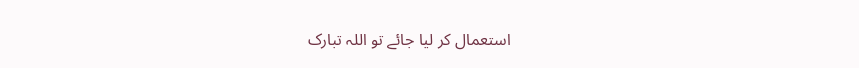استعمال کر لیا جائے تو اللہ تبارک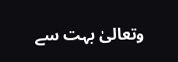وتعالیٰ بہت سے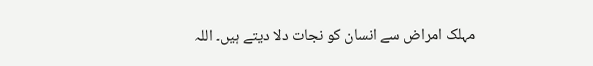مہلک امراض سے انسان کو نجات دلا دیتے ہیں۔ اللہ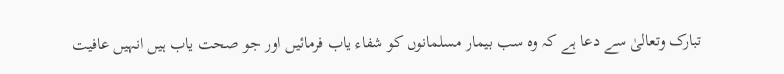تبارک وتعالیٰ سے دعا ہے کہ وہ سب بیمار مسلمانوں کو شفاء یاب فرمائیں اور جو صحت یاب ہیں انہیں عافیت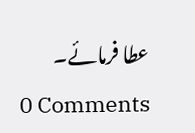عطا فرمائے۔
0 Comments